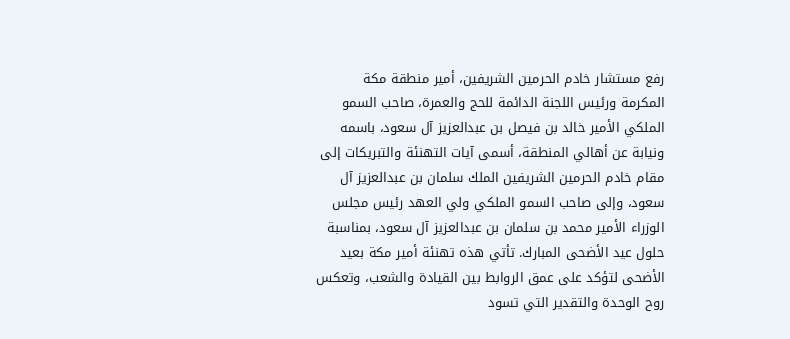رفع مستشار خادم الحرمين الشريفين، أمير منطقة مكة المكرمة ورئيس اللجنة الدائمة للحج والعمرة، صاحب السمو الملكي الأمير خالد بن فيصل بن عبدالعزيز آل سعود، باسمه ونيابة عن أهالي المنطقة، أسمى آيات التهنئة والتبريكات إلى مقام خادم الحرمين الشريفين الملك سلمان بن عبدالعزيز آل سعود، وإلى صاحب السمو الملكي ولي العهد رئيس مجلس الوزراء الأمير محمد بن سلمان بن عبدالعزيز آل سعود، بمناسبة حلول عيد الأضحى المبارك. تأتي هذه تهنئة أمير مكة بعيد الأضحى لتؤكد على عمق الروابط بين القيادة والشعب، وتعكس روح الوحدة والتقدير التي تسود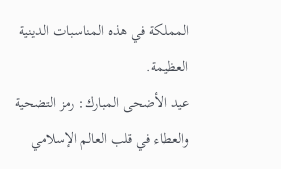المملكة في هذه المناسبات الدينية العظيمة.
عيد الأضحى المبارك: رمز التضحية والعطاء في قلب العالم الإسلامي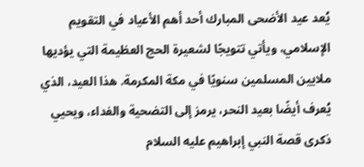يُعد عيد الأضحى المبارك أحد أهم الأعياد في التقويم الإسلامي، ويأتي تتويجًا لشعيرة الحج العظيمة التي يؤديها ملايين المسلمين سنويًا في مكة المكرمة. هذا العيد، الذي يُعرف أيضًا بعيد النحر، يرمز إلى التضحية والفداء، ويحيي ذكرى قصة النبي إبراهيم عليه السلام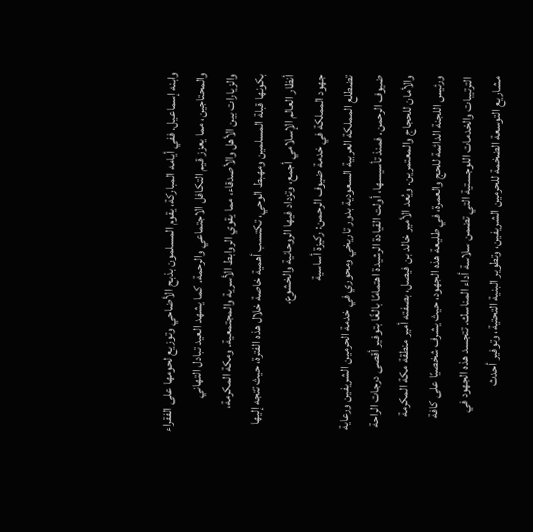وابنه إسماعيل. ففي أيامه المباركة، يقوم المسلمون بذبح الأضاحي وتوزيع لحومها على الفقراء والمحتاجين، مما يعزز قيم التكافل الاجتماعي والرحمة. كما يشهد العيد تبادل التهاني والزيارات بين الأهل والأصدقاء، مما يقوي الروابط الأسرية والمجتمعية. ومكة المكرمة، بكونها قبلة المسلمين ومهبط الوحي، تكتسب أهمية خاصة خلال هذه الفترة، حيث تتجه إليها أنظار العالم الإسلامي أجمع، وتزداد فيها الروحانية والخشوع.
جهود المملكة في خدمة ضيوف الرحمن: ركيزة أساسية
تضطلع المملكة العربية السعودية بدور تاريخي ومحوري في خدمة الحرمين الشريفين ورعاية ضيوف الرحمن. فمنذ تأسيسها، أولت القيادة الرشيدة اهتمامًا بالغًا بتوفير أقصى درجات الراحة والأمان للحجاج والمعتمرين. ويُعد الأمير خالد بن فيصل، بصفته أمير منطقة مكة المكرمة ورئيس اللجنة الدائمة للحج والعمرة، في طليعة هذه الجهود، حيث يشرف شخصيًا على كافة الترتيبات والخدمات اللوجستية التي تضمن سلاسة أداء المناسك. تتجسد هذه الجهود في مشاريع التوسعة الضخمة للحرمين الشريفين، وتطوير البنية التحتية، وتوفير أحدث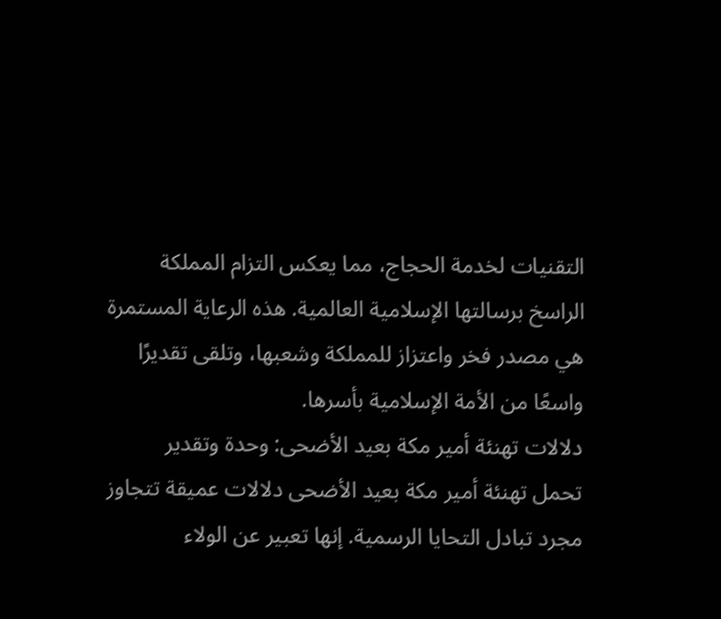التقنيات لخدمة الحجاج، مما يعكس التزام المملكة الراسخ برسالتها الإسلامية العالمية. هذه الرعاية المستمرة هي مصدر فخر واعتزاز للمملكة وشعبها، وتلقى تقديرًا واسعًا من الأمة الإسلامية بأسرها.
دلالات تهنئة أمير مكة بعيد الأضحى: وحدة وتقدير
تحمل تهنئة أمير مكة بعيد الأضحى دلالات عميقة تتجاوز مجرد تبادل التحايا الرسمية. إنها تعبير عن الولاء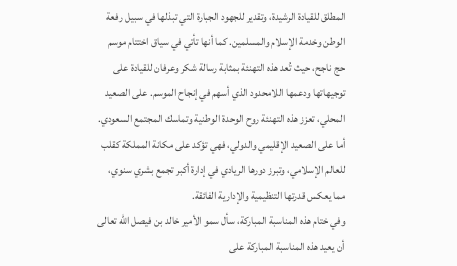المطلق للقيادة الرشيدة، وتقدير للجهود الجبارة التي تبذلها في سبيل رفعة الوطن وخدمة الإسلام والمسلمين. كما أنها تأتي في سياق اختتام موسم حج ناجح، حيث تُعد هذه التهنئة بمثابة رسالة شكر وعرفان للقيادة على توجيهاتها ودعمها اللامحدود الذي أسهم في إنجاح الموسم. على الصعيد المحلي، تعزز هذه التهنئة روح الوحدة الوطنية وتماسك المجتمع السعودي. أما على الصعيد الإقليمي والدولي، فهي تؤكد على مكانة المملكة كقلب للعالم الإسلامي، وتبرز دورها الريادي في إدارة أكبر تجمع بشري سنوي، مما يعكس قدرتها التنظيمية والإدارية الفائقة.
وفي ختام هذه المناسبة المباركة، سأل سمو الأمير خالد بن فيصل الله تعالى أن يعيد هذه المناسبة المباركة على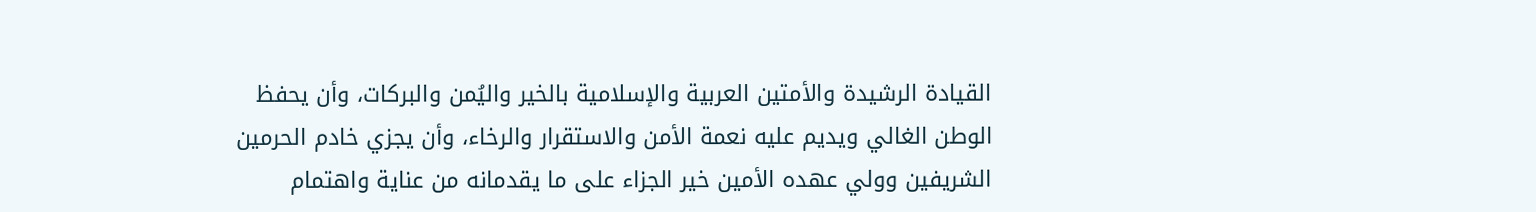القيادة الرشيدة والأمتين العربية والإسلامية بالخير واليُمن والبركات، وأن يحفظ الوطن الغالي ويديم عليه نعمة الأمن والاستقرار والرخاء، وأن يجزي خادم الحرمين الشريفين وولي عهده الأمين خير الجزاء على ما يقدمانه من عناية واهتمام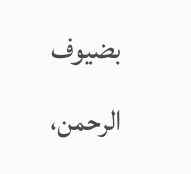بضيوف الرحمن،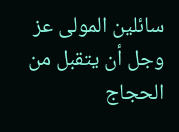سائلين المولى عز وجل أن يتقبل من الحجاج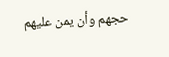حجهم وأن يمن عليهم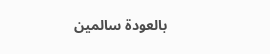بالعودة سالمين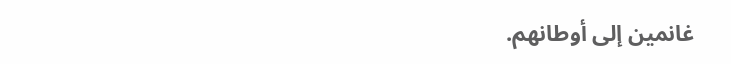غانمين إلى أوطانهم.